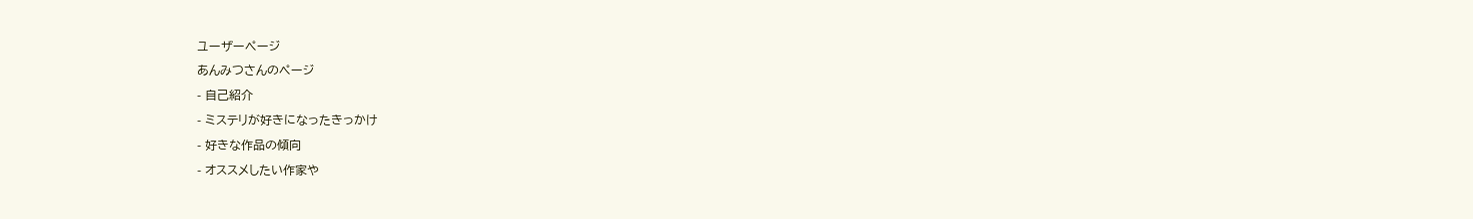ユーザーページ
あんみつさんのページ
- 自己紹介
- ミステリが好きになったきっかけ
- 好きな作品の傾向
- オススメしたい作家や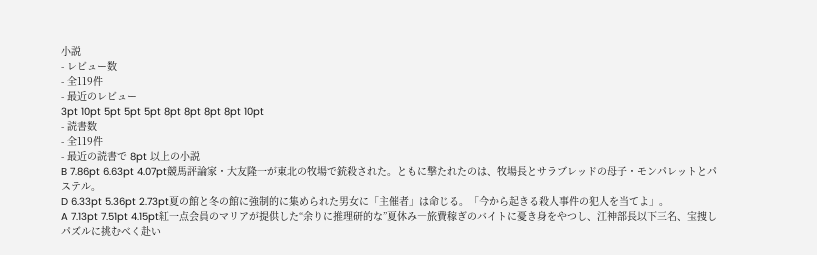小説
- レビュー数
- 全119件
- 最近のレビュー
3pt 10pt 5pt 5pt 5pt 8pt 8pt 8pt 8pt 10pt
- 読書数
- 全119件
- 最近の読書で 8pt 以上の小説
B 7.86pt 6.63pt 4.07pt競馬評論家・大友隆一が東北の牧場で銃殺された。ともに撃たれたのは、牧場長とサラブレッドの母子・モンパレットとパステル。
D 6.33pt 5.36pt 2.73pt夏の館と冬の館に強制的に集められた男女に「主催者」は命じる。「今から起きる殺人事件の犯人を当てよ」。
A 7.13pt 7.51pt 4.15pt紅一点会員のマリアが提供した“余りに推理研的な”夏休み―旅費稼ぎのバイトに憂き身をやつし、江神部長以下三名、宝捜しパズルに挑むべく赴い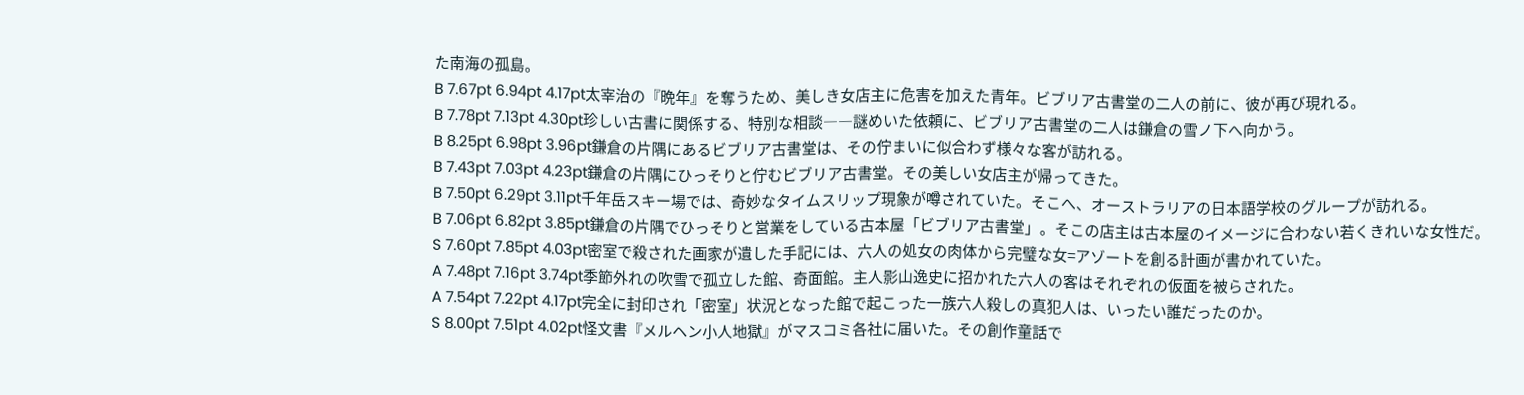た南海の孤島。
B 7.67pt 6.94pt 4.17pt太宰治の『晩年』を奪うため、美しき女店主に危害を加えた青年。ビブリア古書堂の二人の前に、彼が再び現れる。
B 7.78pt 7.13pt 4.30pt珍しい古書に関係する、特別な相談――謎めいた依頼に、ビブリア古書堂の二人は鎌倉の雪ノ下へ向かう。
B 8.25pt 6.98pt 3.96pt鎌倉の片隅にあるビブリア古書堂は、その佇まいに似合わず様々な客が訪れる。
B 7.43pt 7.03pt 4.23pt鎌倉の片隅にひっそりと佇むビブリア古書堂。その美しい女店主が帰ってきた。
B 7.50pt 6.29pt 3.11pt千年岳スキー場では、奇妙なタイムスリップ現象が噂されていた。そこへ、オーストラリアの日本語学校のグループが訪れる。
B 7.06pt 6.82pt 3.85pt鎌倉の片隅でひっそりと営業をしている古本屋「ビブリア古書堂」。そこの店主は古本屋のイメージに合わない若くきれいな女性だ。
S 7.60pt 7.85pt 4.03pt密室で殺された画家が遺した手記には、六人の処女の肉体から完璧な女=アゾートを創る計画が書かれていた。
A 7.48pt 7.16pt 3.74pt季節外れの吹雪で孤立した館、奇面館。主人影山逸史に招かれた六人の客はそれぞれの仮面を被らされた。
A 7.54pt 7.22pt 4.17pt完全に封印され「密室」状況となった館で起こった一族六人殺しの真犯人は、いったい誰だったのか。
S 8.00pt 7.51pt 4.02pt怪文書『メルヘン小人地獄』がマスコミ各社に届いた。その創作童話で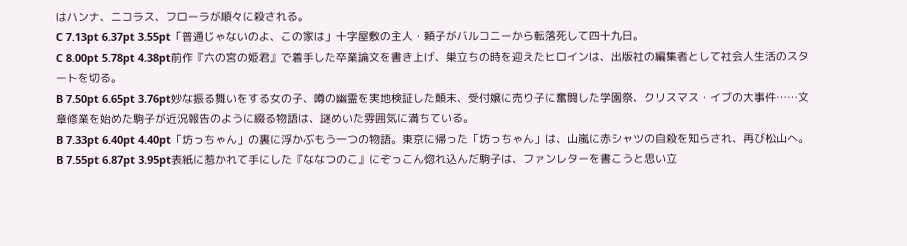はハンナ、ニコラス、フローラが順々に殺される。
C 7.13pt 6.37pt 3.55pt「普通じゃないのよ、この家は」十字屋敷の主人・頼子がバルコニーから転落死して四十九日。
C 8.00pt 5.78pt 4.38pt前作『六の宮の姫君』で着手した卒業論文を書き上げ、巣立ちの時を迎えたヒロインは、出版社の編集者として社会人生活のスタートを切る。
B 7.50pt 6.65pt 3.76pt妙な振る舞いをする女の子、噂の幽霊を実地検証した顛末、受付嬢に売り子に奮闘した学園祭、クリスマス・イブの大事件……文章修業を始めた駒子が近況報告のように綴る物語は、謎めいた雰囲気に満ちている。
B 7.33pt 6.40pt 4.40pt「坊っちゃん」の裏に浮かぶもう一つの物語。東京に帰った「坊っちゃん」は、山嵐に赤シャツの自殺を知らされ、再び松山へ。
B 7.55pt 6.87pt 3.95pt表紙に惹かれて手にした『ななつのこ』にぞっこん惚れ込んだ駒子は、ファンレターを書こうと思い立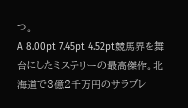つ。
A 8.00pt 7.45pt 4.52pt競馬界を舞台にしたミステリーの最高傑作。北海道で3億2千万円のサラブレ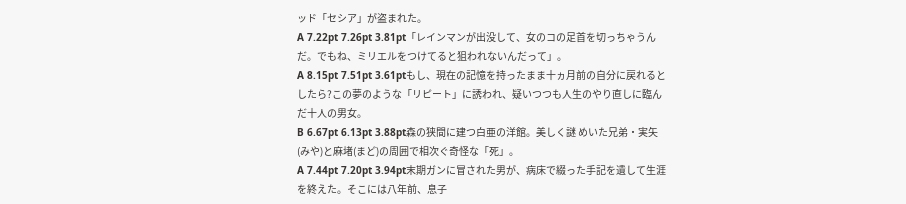ッド「セシア」が盗まれた。
A 7.22pt 7.26pt 3.81pt「レインマンが出没して、女のコの足首を切っちゃうんだ。でもね、ミリエルをつけてると狙われないんだって」。
A 8.15pt 7.51pt 3.61ptもし、現在の記憶を持ったまま十ヵ月前の自分に戻れるとしたら?この夢のような「リピート」に誘われ、疑いつつも人生のやり直しに臨んだ十人の男女。
B 6.67pt 6.13pt 3.88pt森の狭間に建つ白亜の洋館。美しく謎 めいた兄弟・実矢(みや)と麻堵(まど)の周囲で相次ぐ奇怪な「死」。
A 7.44pt 7.20pt 3.94pt末期ガンに冒された男が、病床で綴った手記を遺して生涯を終えた。そこには八年前、息子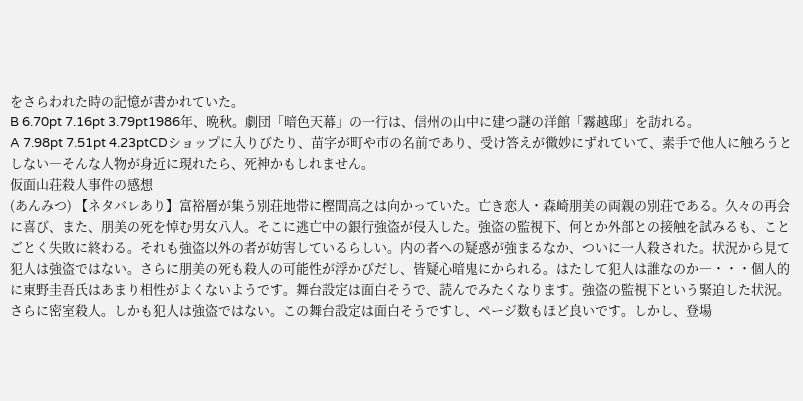をさらわれた時の記憶が書かれていた。
B 6.70pt 7.16pt 3.79pt1986年、晩秋。劇団「暗色天幕」の一行は、信州の山中に建つ謎の洋館「霧越邸」を訪れる。
A 7.98pt 7.51pt 4.23ptCDショップに入りびたり、苗字が町や市の名前であり、受け答えが微妙にずれていて、素手で他人に触ろうとしない―そんな人物が身近に現れたら、死神かもしれません。
仮面山荘殺人事件の感想
(あんみつ) 【ネタバレあり】富裕層が集う別荘地帯に樫間高之は向かっていた。亡き恋人・森崎朋美の両親の別荘である。久々の再会に喜び、また、朋美の死を悼む男女八人。そこに逃亡中の銀行強盗が侵入した。強盗の監視下、何とか外部との接触を試みるも、ことごとく失敗に終わる。それも強盗以外の者が妨害しているらしい。内の者への疑惑が強まるなか、ついに一人殺された。状況から見て犯人は強盗ではない。さらに朋美の死も殺人の可能性が浮かびだし、皆疑心暗鬼にかられる。はたして犯人は誰なのか―・・・個人的に東野圭吾氏はあまり相性がよくないようです。舞台設定は面白そうで、読んでみたくなります。強盗の監視下という緊迫した状況。さらに密室殺人。しかも犯人は強盗ではない。この舞台設定は面白そうですし、ページ数もほど良いです。しかし、登場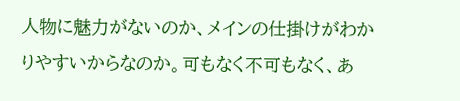人物に魅力がないのか、メインの仕掛けがわかりやすいからなのか。可もなく不可もなく、あ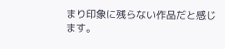まり印象に残らない作品だと感じます。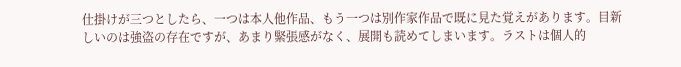仕掛けが三つとしたら、一つは本人他作品、もう一つは別作家作品で既に見た覚えがあります。目新しいのは強盗の存在ですが、あまり緊張感がなく、展開も読めてしまいます。ラストは個人的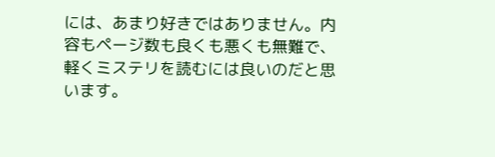には、あまり好きではありません。内容もページ数も良くも悪くも無難で、軽くミステリを読むには良いのだと思います。